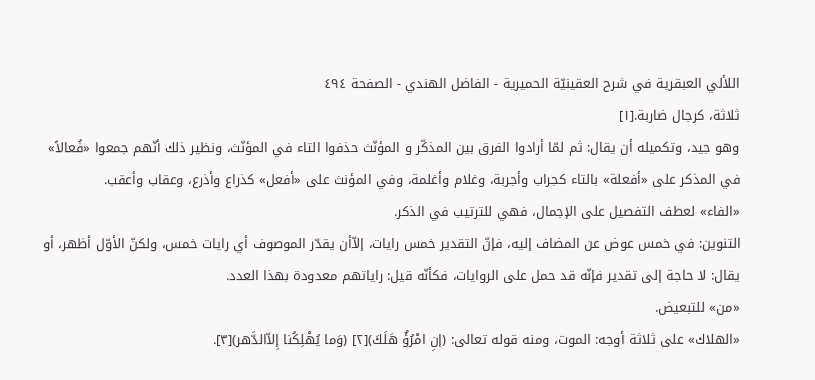اللألي العبقرية في شرح العقينيّة الحميرية - الفاضل الهندي - الصفحة ٤٩٤
ثلاثة، كرجال ضاربة.[١]
وهو جيد، وتكميله أن يقال: ثم لمّا أرادوا الفرق بين المذكّر و المؤنّث حذفوا التاء في المؤنّث، ونظير ذلك أنّهم جمعوا «فُعالاً» في المذكر على «أفعلة» بالتاء كجراب وأجربة، وغلام وأغلمة، وفي المؤنث على «أفعل» كذراع وأذرع، وعقاب وأعقب.
«الفاء» لعطف التفصيل على الإجمال، فهي للترتيب في الذكر.
التنوين: في خمس عوض عن المضاف إليه، فإنّ التقدير خمس رايات، إلاّأن يقدّر الموصوف أي رايات خمس، ولكنّ الأوّل أظهر، أو يقال: لا حاجة إلى تقدير فإنّه قد حمل على الروايات، فكأنّه قيل: راياتهم معدودة بهذا العدد.
«من» للتبعيض.
«الهلاك» على ثلاثة أوجه: الموت، ومنه قوله تعالى: (إنِ امْرُؤٌ هَلَكَ)[٢] (وَما يُهْلِكُنا إِلاّالدَّهر)[٣].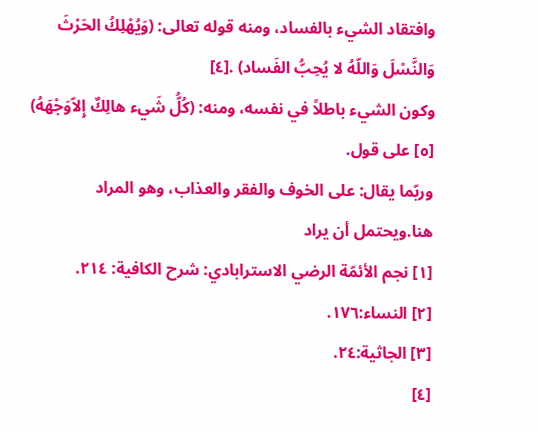وافتقاد الشيء بالفساد، ومنه قوله تعالى: (وَيُهْلِكُ الحَرْثَ وَالنَّسْلَ وَاللّهُ لا يُحِبُّ الفَساد) .[٤]
وكون الشيء باطلاً في نفسه، ومنه: (كُلُّ شَيء هالِكٌ إِلاّوَجْهَهُ) [٥] على قول.
وربّما يقال: على الخوف والفقر والعذاب، وهو المراد هنا.ويحتمل أن يراد
[١] نجم الأئمّة الرضي الاسترابادي: شرح الكافية: ٢١٤.
[٢] النساء:١٧٦.
[٣] الجاثية:٢٤.
[٤]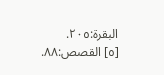البقرة:٢٠٥.
[٥] القصص:٨٨.